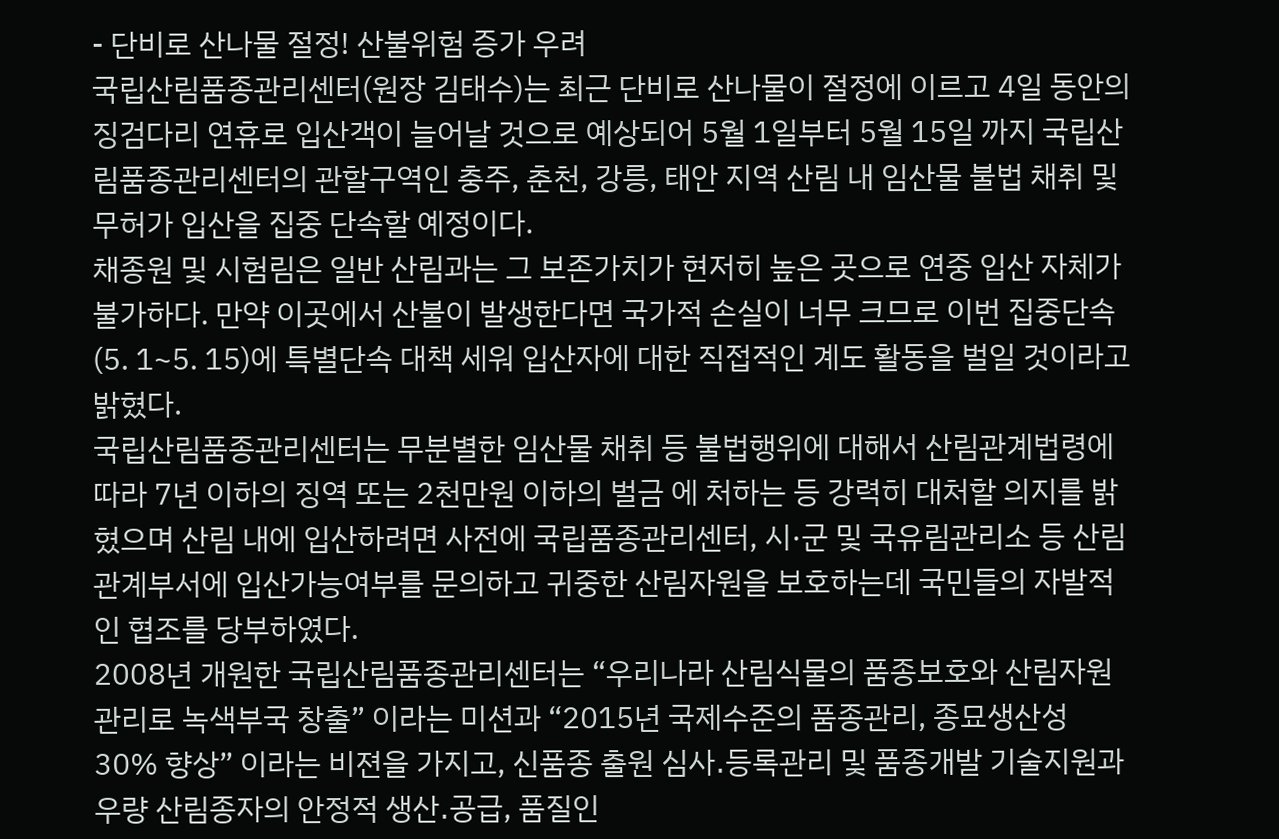- 단비로 산나물 절정! 산불위험 증가 우려
국립산림품종관리센터(원장 김태수)는 최근 단비로 산나물이 절정에 이르고 4일 동안의 징검다리 연휴로 입산객이 늘어날 것으로 예상되어 5월 1일부터 5월 15일 까지 국립산림품종관리센터의 관할구역인 충주, 춘천, 강릉, 태안 지역 산림 내 임산물 불법 채취 및 무허가 입산을 집중 단속할 예정이다.
채종원 및 시험림은 일반 산림과는 그 보존가치가 현저히 높은 곳으로 연중 입산 자체가 불가하다. 만약 이곳에서 산불이 발생한다면 국가적 손실이 너무 크므로 이번 집중단속(5. 1~5. 15)에 특별단속 대책 세워 입산자에 대한 직접적인 계도 활동을 벌일 것이라고 밝혔다.
국립산림품종관리센터는 무분별한 임산물 채취 등 불법행위에 대해서 산림관계법령에 따라 7년 이하의 징역 또는 2천만원 이하의 벌금 에 처하는 등 강력히 대처할 의지를 밝혔으며 산림 내에 입산하려면 사전에 국립품종관리센터, 시·군 및 국유림관리소 등 산림관계부서에 입산가능여부를 문의하고 귀중한 산림자원을 보호하는데 국민들의 자발적인 협조를 당부하였다.
2008년 개원한 국립산림품종관리센터는 “우리나라 산림식물의 품종보호와 산림자원 관리로 녹색부국 창출” 이라는 미션과 “2015년 국제수준의 품종관리, 종묘생산성 30% 향상” 이라는 비젼을 가지고, 신품종 출원 심사․등록관리 및 품종개발 기술지원과 우량 산림종자의 안정적 생산․공급, 품질인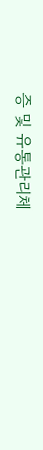증 및 유통관리체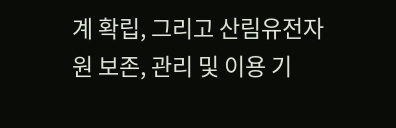계 확립, 그리고 산림유전자원 보존, 관리 및 이용 기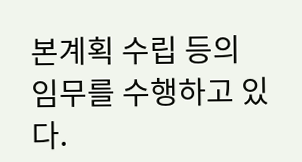본계획 수립 등의 임무를 수행하고 있다.